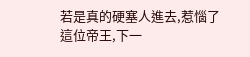若是真的硬塞人進去,惹惱了這位帝王,下一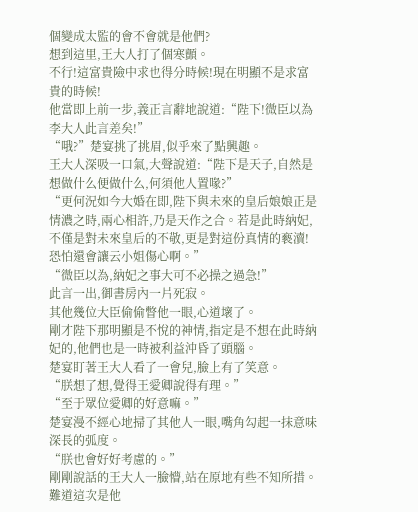個變成太監的會不會就是他們?
想到這里,王大人打了個寒顫。
不行!這富貴險中求也得分時候!現在明顯不是求富貴的時候!
他當即上前一步,義正言辭地說道:“陛下!微臣以為李大人此言差矣!”
“哦?”楚宴挑了挑眉,似乎來了點興趣。
王大人深吸一口氣,大聲說道:“陛下是天子,自然是想做什么便做什么,何須他人置喙?”
“更何況如今大婚在即,陛下與未來的皇后娘娘正是情濃之時,兩心相許,乃是天作之合。若是此時納妃,不僅是對未來皇后的不敬,更是對這份真情的褻瀆!恐怕還會讓云小姐傷心啊。”
“微臣以為,納妃之事大可不必操之過急!”
此言一出,御書房內一片死寂。
其他幾位大臣偷偷瞥他一眼,心道壞了。
剛才陛下那明顯是不悅的神情,指定是不想在此時納妃的,他們也是一時被利益沖昏了頭腦。
楚宴盯著王大人看了一會兒,臉上有了笑意。
“朕想了想,覺得王愛卿說得有理。”
“至于眾位愛卿的好意嘛。”
楚宴漫不經心地掃了其他人一眼,嘴角勾起一抹意味深長的弧度。
“朕也會好好考慮的。”
剛剛說話的王大人一臉懵,站在原地有些不知所措。
難道這次是他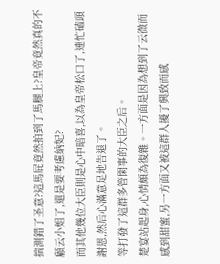揣測錯了圣意?這馬屁竟然拍到了馬腿上?皇帝竟然真的不顧云小姐了,還是要考慮納妃?
而其他幾位大臣則是心中暗喜,以為皇帝松口了,連忙磕頭謝恩,然后心滿意足地告退了。
等打發了這群多管閑事的大臣之后。
楚宴站起身,心情頗為復雜。一方面是因為想到了云微而感到甜蜜,另一方面又被這群人擾了興致而感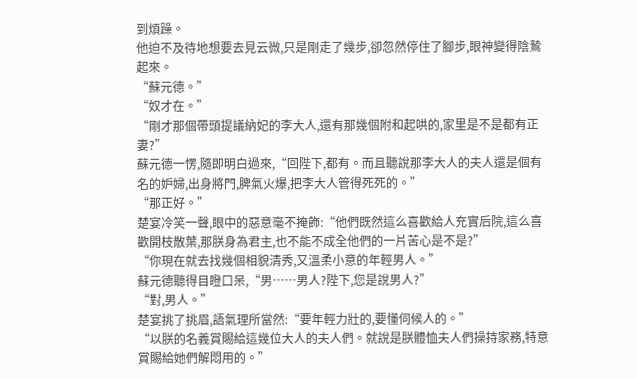到煩躁。
他迫不及待地想要去見云微,只是剛走了幾步,卻忽然停住了腳步,眼神變得陰鷙起來。
“蘇元德。”
“奴才在。”
“剛才那個帶頭提議納妃的李大人,還有那幾個附和起哄的,家里是不是都有正妻?”
蘇元德一愣,隨即明白過來,“回陛下,都有。而且聽說那李大人的夫人還是個有名的妒婦,出身將門,脾氣火爆,把李大人管得死死的。”
“那正好。”
楚宴冷笑一聲,眼中的惡意毫不掩飾:“他們既然這么喜歡給人充實后院,這么喜歡開枝散葉,那朕身為君主,也不能不成全他們的一片苦心是不是?”
“你現在就去找幾個相貌清秀,又溫柔小意的年輕男人。”
蘇元德聽得目瞪口呆,“男……男人?陛下,您是說男人?”
“對,男人。”
楚宴挑了挑眉,語氣理所當然:“要年輕力壯的,要懂伺候人的。”
“以朕的名義賞賜給這幾位大人的夫人們。就說是朕體恤夫人們操持家務,特意賞賜給她們解悶用的。”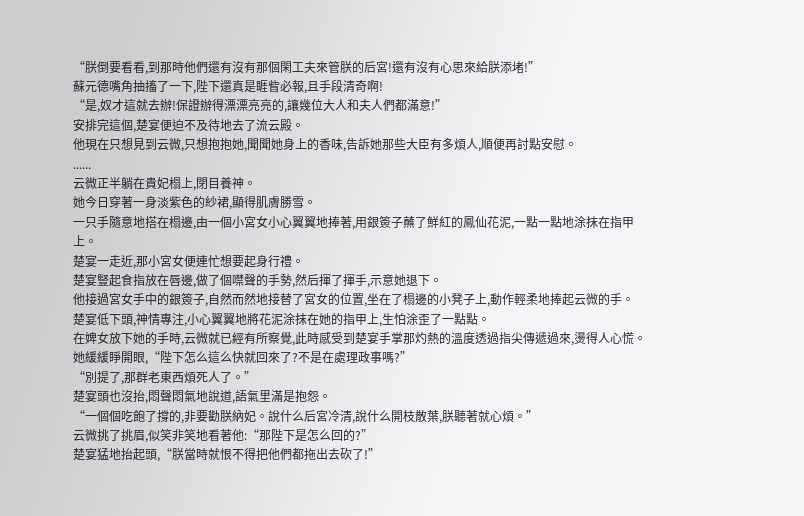“朕倒要看看,到那時他們還有沒有那個閑工夫來管朕的后宮!還有沒有心思來給朕添堵!”
蘇元德嘴角抽搐了一下,陛下還真是睚眥必報,且手段清奇啊!
“是,奴才這就去辦!保證辦得漂漂亮亮的,讓幾位大人和夫人們都滿意!”
安排完這個,楚宴便迫不及待地去了流云殿。
他現在只想見到云微,只想抱抱她,聞聞她身上的香味,告訴她那些大臣有多煩人,順便再討點安慰。
......
云微正半躺在貴妃榻上,閉目養神。
她今日穿著一身淡紫色的紗裙,顯得肌膚勝雪。
一只手隨意地搭在榻邊,由一個小宮女小心翼翼地捧著,用銀簽子蘸了鮮紅的鳳仙花泥,一點一點地涂抹在指甲上。
楚宴一走近,那小宮女便連忙想要起身行禮。
楚宴豎起食指放在唇邊,做了個噤聲的手勢,然后揮了揮手,示意她退下。
他接過宮女手中的銀簽子,自然而然地接替了宮女的位置,坐在了榻邊的小凳子上,動作輕柔地捧起云微的手。
楚宴低下頭,神情專注,小心翼翼地將花泥涂抹在她的指甲上,生怕涂歪了一點點。
在婢女放下她的手時,云微就已經有所察覺,此時感受到楚宴手掌那灼熱的溫度透過指尖傳遞過來,燙得人心慌。
她緩緩睜開眼,“陛下怎么這么快就回來了?不是在處理政事嗎?”
“別提了,那群老東西煩死人了。”
楚宴頭也沒抬,悶聲悶氣地說道,語氣里滿是抱怨。
“一個個吃飽了撐的,非要勸朕納妃。說什么后宮冷清,說什么開枝散葉,朕聽著就心煩。”
云微挑了挑眉,似笑非笑地看著他:“那陛下是怎么回的?”
楚宴猛地抬起頭,“朕當時就恨不得把他們都拖出去砍了!”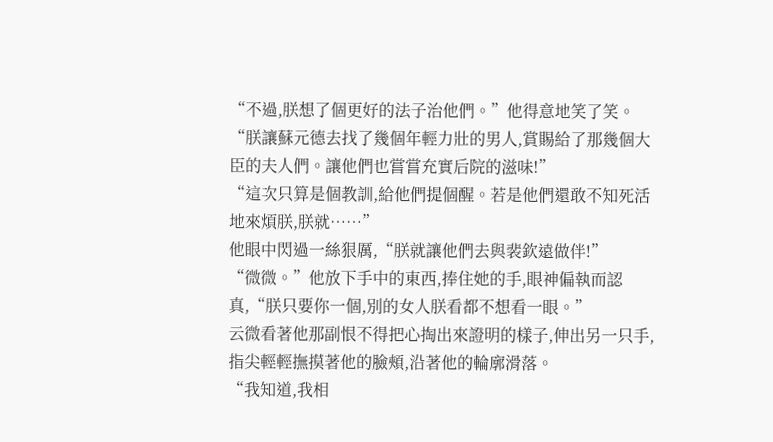“不過,朕想了個更好的法子治他們。”他得意地笑了笑。
“朕讓蘇元德去找了幾個年輕力壯的男人,賞賜給了那幾個大臣的夫人們。讓他們也嘗嘗充實后院的滋味!”
“這次只算是個教訓,給他們提個醒。若是他們還敢不知死活地來煩朕,朕就……”
他眼中閃過一絲狠厲,“朕就讓他們去與裴欽遠做伴!”
“微微。”他放下手中的東西,捧住她的手,眼神偏執而認真,“朕只要你一個,別的女人朕看都不想看一眼。”
云微看著他那副恨不得把心掏出來證明的樣子,伸出另一只手,指尖輕輕撫摸著他的臉頰,沿著他的輪廓滑落。
“我知道,我相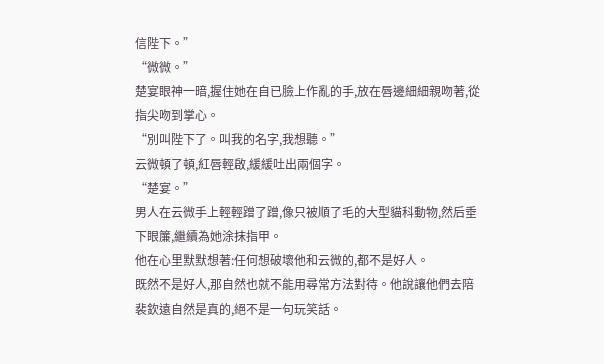信陛下。”
“微微。”
楚宴眼神一暗,握住她在自已臉上作亂的手,放在唇邊細細親吻著,從指尖吻到掌心。
“別叫陛下了。叫我的名字,我想聽。”
云微頓了頓,紅唇輕啟,緩緩吐出兩個字。
“楚宴。”
男人在云微手上輕輕蹭了蹭,像只被順了毛的大型貓科動物,然后垂下眼簾,繼續為她涂抹指甲。
他在心里默默想著:任何想破壞他和云微的,都不是好人。
既然不是好人,那自然也就不能用尋常方法對待。他說讓他們去陪裴欽遠自然是真的,絕不是一句玩笑話。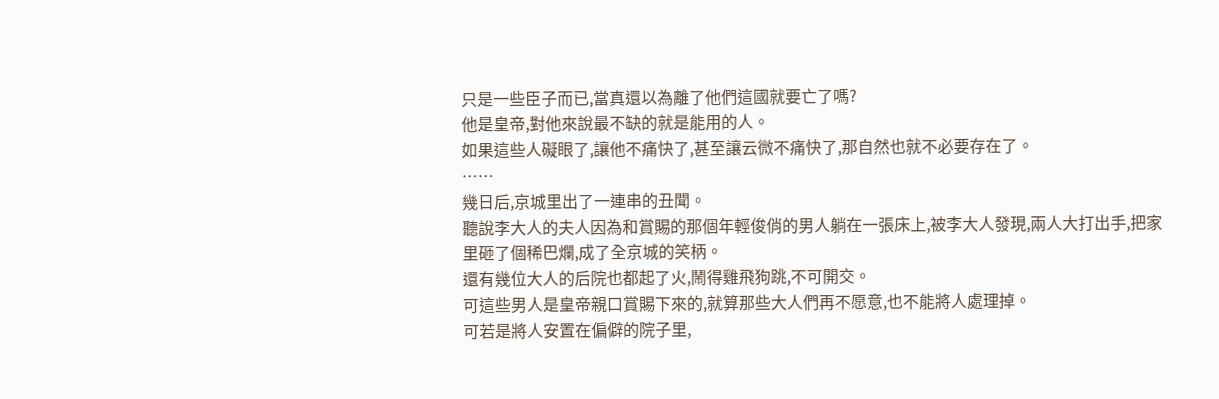只是一些臣子而已,當真還以為離了他們這國就要亡了嗎?
他是皇帝,對他來說最不缺的就是能用的人。
如果這些人礙眼了,讓他不痛快了,甚至讓云微不痛快了,那自然也就不必要存在了。
……
幾日后,京城里出了一連串的丑聞。
聽說李大人的夫人因為和賞賜的那個年輕俊俏的男人躺在一張床上,被李大人發現,兩人大打出手,把家里砸了個稀巴爛,成了全京城的笑柄。
還有幾位大人的后院也都起了火,鬧得雞飛狗跳,不可開交。
可這些男人是皇帝親口賞賜下來的,就算那些大人們再不愿意,也不能將人處理掉。
可若是將人安置在偏僻的院子里,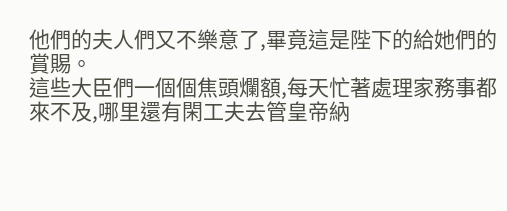他們的夫人們又不樂意了,畢竟這是陛下的給她們的賞賜。
這些大臣們一個個焦頭爛額,每天忙著處理家務事都來不及,哪里還有閑工夫去管皇帝納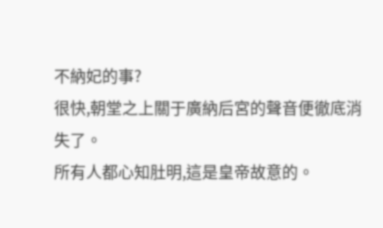不納妃的事?
很快,朝堂之上關于廣納后宮的聲音便徹底消失了。
所有人都心知肚明,這是皇帝故意的。